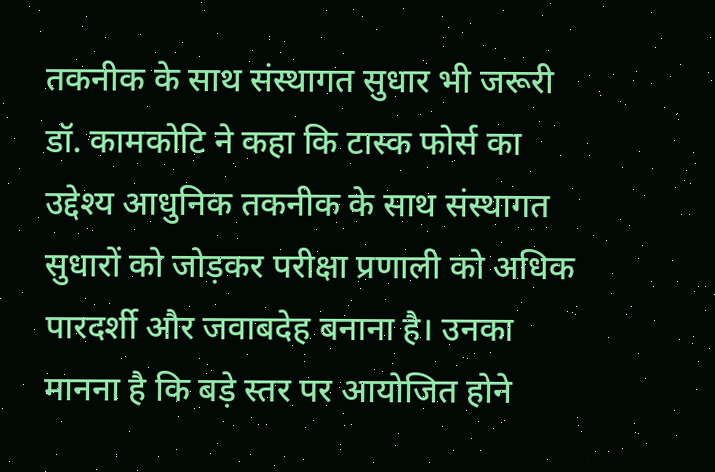तकनीक के साथ संस्थागत सुधार भी जरूरी
डॉ. कामकोटि ने कहा कि टास्क फोर्स का उद्देश्य आधुनिक तकनीक के साथ संस्थागत सुधारों को जोड़कर परीक्षा प्रणाली को अधिक पारदर्शी और जवाबदेह बनाना है। उनका मानना है कि बड़े स्तर पर आयोजित होने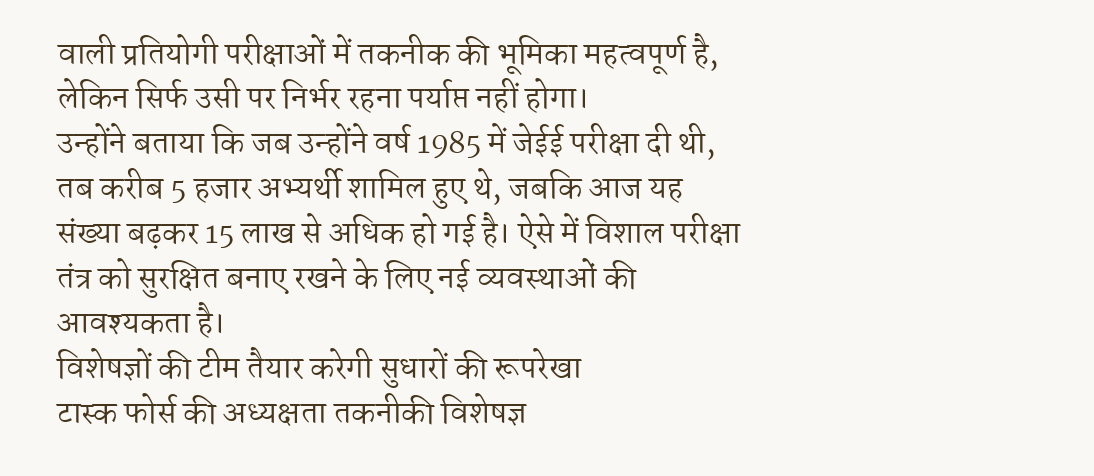वाली प्रतियोगी परीक्षाओं में तकनीक की भूमिका महत्वपूर्ण है, लेकिन सिर्फ उसी पर निर्भर रहना पर्याप्त नहीं होगा।
उन्होंने बताया कि जब उन्होंने वर्ष 1985 में जेईई परीक्षा दी थी, तब करीब 5 हजार अभ्यर्थी शामिल हुए थे, जबकि आज यह संख्या बढ़कर 15 लाख से अधिक हो गई है। ऐसे में विशाल परीक्षा तंत्र को सुरक्षित बनाए रखने के लिए नई व्यवस्थाओं की आवश्यकता है।
विशेषज्ञों की टीम तैयार करेगी सुधारों की रूपरेखा
टास्क फोर्स की अध्यक्षता तकनीकी विशेषज्ञ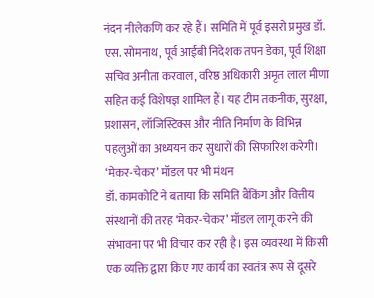नंदन नीलेकणि कर रहे हैं। समिति में पूर्व इसरो प्रमुख डॉ. एस. सोमनाथ, पूर्व आईबी निदेशक तपन डेका, पूर्व शिक्षा सचिव अनीता करवाल, वरिष्ठ अधिकारी अमृत लाल मीणा सहित कई विशेषज्ञ शामिल हैं। यह टीम तकनीक, सुरक्षा, प्रशासन, लॉजिस्टिक्स और नीति निर्माण के विभिन्न पहलुओं का अध्ययन कर सुधारों की सिफारिश करेगी।
‘मेकर-चेकर’ मॉडल पर भी मंथन
डॉ. कामकोटि ने बताया कि समिति बैंकिंग और वित्तीय संस्थानों की तरह ‘मेकर-चेकर’ मॉडल लागू करने की संभावना पर भी विचार कर रही है। इस व्यवस्था में किसी एक व्यक्ति द्वारा किए गए कार्य का स्वतंत्र रूप से दूसरे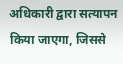अधिकारी द्वारा सत्यापन किया जाएगा, जिससे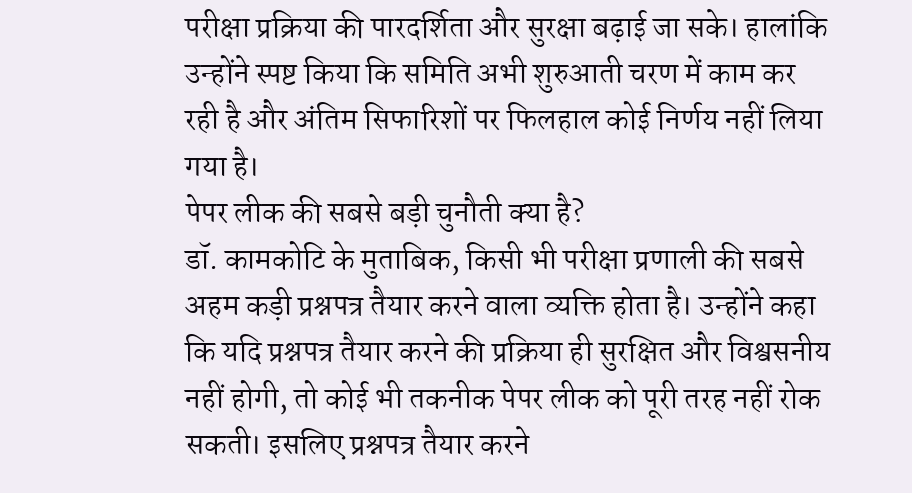परीक्षा प्रक्रिया की पारदर्शिता और सुरक्षा बढ़ाई जा सके। हालांकि उन्होंने स्पष्ट किया कि समिति अभी शुरुआती चरण में काम कर रही है और अंतिम सिफारिशों पर फिलहाल कोई निर्णय नहीं लिया गया है।
पेपर लीक की सबसे बड़ी चुनौती क्या है?
डॉ. कामकोटि के मुताबिक, किसी भी परीक्षा प्रणाली की सबसे अहम कड़ी प्रश्नपत्र तैयार करने वाला व्यक्ति होता है। उन्होंने कहा कि यदि प्रश्नपत्र तैयार करने की प्रक्रिया ही सुरक्षित और विश्वसनीय नहीं होगी, तो कोई भी तकनीक पेपर लीक को पूरी तरह नहीं रोक सकती। इसलिए प्रश्नपत्र तैयार करने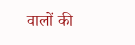वालों की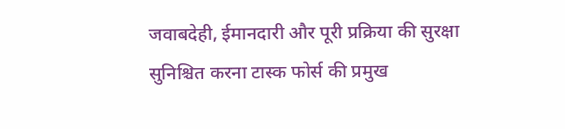जवाबदेही, ईमानदारी और पूरी प्रक्रिया की सुरक्षा सुनिश्चित करना टास्क फोर्स की प्रमुख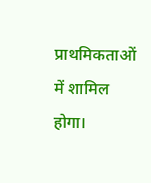प्राथमिकताओं में शामिल होगा।